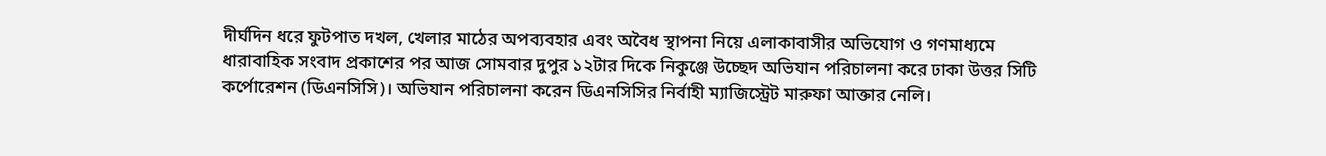দীর্ঘদিন ধরে ফুটপাত দখল, খেলার মাঠের অপব্যবহার এবং অবৈধ স্থাপনা নিয়ে এলাকাবাসীর অভিযোগ ও গণমাধ্যমে ধারাবাহিক সংবাদ প্রকাশের পর আজ সোমবার দুপুর ১২টার দিকে নিকুঞ্জে উচ্ছেদ অভিযান পরিচালনা করে ঢাকা উত্তর সিটি কর্পোরেশন (ডিএনসিসি)। অভিযান পরিচালনা করেন ডিএনসিসির নির্বাহী ম্যাজিস্ট্রেট মারুফা আক্তার নেলি।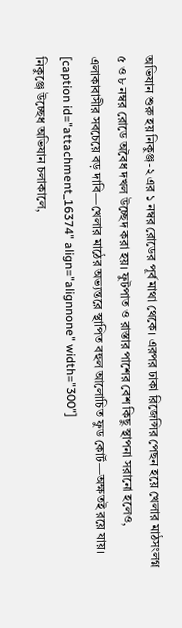অভিযান শুরু হয় নিকুঞ্জ-২ এর ১ নম্বর রোডের পূর্ব মাথা থেকে। এরপর ঢাকা রিজেন্সির পেছন হয়ে খেলার মাঠসংলগ্ন ৫ ও ৮ নম্বর রোডে অবৈধ দখল উচ্ছেদ করা হয়। ফুটপাত ও রাস্তার পাশের বেশ কিছু স্থাপনা সরানো হলেও, এলাকাবাসীর সবচেয়ে বড় দাবি—খেলার মাঠের অভ্যন্তরে স্থাপিত বহুল আলোচিত ফুড কোর্ট—অক্ষতই রয়ে যায়।
[caption id="attachment_16374" align="alignnone" width="300"]
নিকুঞ্জে উচ্ছেধ অভিযান চলাকালে,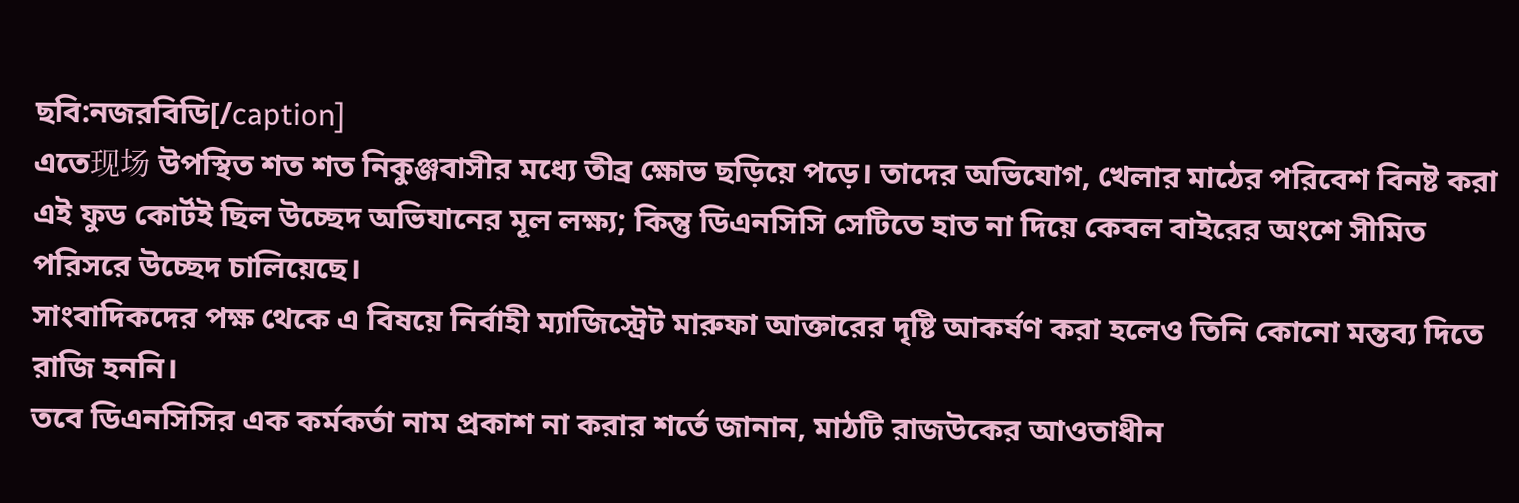ছবি:নজরবিডি[/caption]
এতে现场 উপস্থিত শত শত নিকুঞ্জবাসীর মধ্যে তীব্র ক্ষোভ ছড়িয়ে পড়ে। তাদের অভিযোগ, খেলার মাঠের পরিবেশ বিনষ্ট করা এই ফুড কোর্টই ছিল উচ্ছেদ অভিযানের মূল লক্ষ্য; কিন্তু ডিএনসিসি সেটিতে হাত না দিয়ে কেবল বাইরের অংশে সীমিত পরিসরে উচ্ছেদ চালিয়েছে।
সাংবাদিকদের পক্ষ থেকে এ বিষয়ে নির্বাহী ম্যাজিস্ট্রেট মারুফা আক্তারের দৃষ্টি আকর্ষণ করা হলেও তিনি কোনো মন্তব্য দিতে রাজি হননি।
তবে ডিএনসিসির এক কর্মকর্তা নাম প্রকাশ না করার শর্তে জানান, মাঠটি রাজউকের আওতাধীন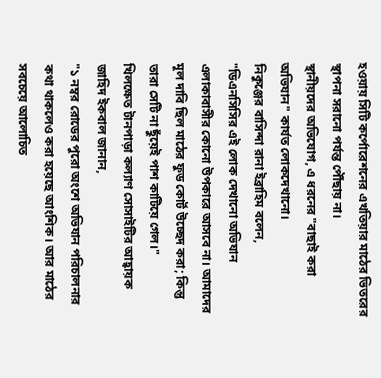হওয়ায় সিটি কর্পোরেশনের এখতিয়ার মাঠের ভিতরের স্থাপনা সরানো পর্যন্ত পৌঁছায় না।
স্থানীয়দের অভিযোগ, এ ধরনের "বাছাই করা অভিযান" কার্যত লোকদেখানো।
নিকুঞ্জের বাসিন্দা রানা ইব্রাহিম বলেন,
"ডিএনসিসির এই লোক দেখানো অভিযান এলাকাবাসীর কোনো উপকারে আসবে না। আমাদের মূল দাবি ছিল মাঠের ফুড কোর্ট উচ্ছেদ করা; কিন্তু তারা সেটি না ছুঁয়েই পাশ কাটিয়ে গেল।"
খিলক্ষেত টানপাড়া কল্যাণ সোসাইটির আহ্বায়ক জাহিদ ইকবাল জানান,
"১ নম্বর রোডের পুরো অংশে অভিযান পরিচালনার কথা থাকলেও করা হয়েছে আংশিক। আর মাঠের সবচেয়ে আলোচিত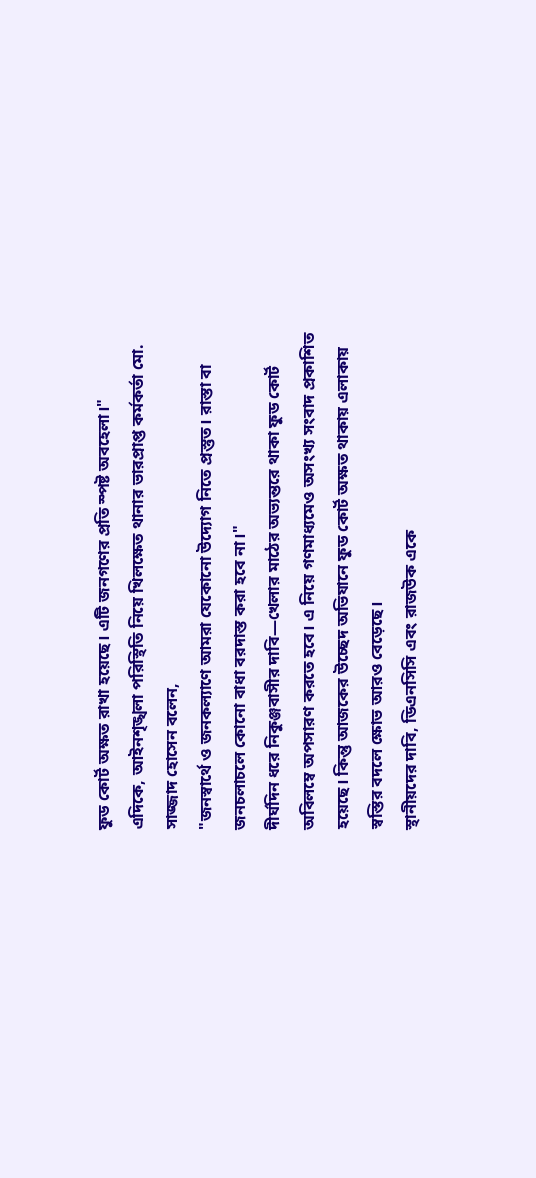ফুড কোর্ট অক্ষত রাখা হয়েছে। এটি জনগণের প্রতি স্পষ্ট অবহেলা।"
এদিকে, আইনশৃঙ্খলা পরিস্থিতি নিয়ে খিলক্ষেত থানার ভারপ্রাপ্ত কর্মকর্তা মো. সাজ্জাদ হোসেন বলেন,
"জনস্বার্থে ও জনকল্যাণে আমরা যেকোনো উদ্যোগ নিতে প্রস্তুত। রাস্তা বা জনচলাচলে কোনো বাধা বরদাস্ত করা হবে না।"
দীর্ঘদিন ধরে নিকুঞ্জবাসীর দাবি—খেলার মাঠের অভ্যন্তরে থাকা ফুড কোর্ট অবিলম্বে অপসারণ করতে হবে। এ নিয়ে গণমাধ্যমেও অসংখ্য সংবাদ প্রকাশিত হয়েছে। কিন্তু আজকের উচ্ছেদ অভিযানে ফুড কোর্ট অক্ষত থাকায় এলাকায় স্বস্তির বদলে ক্ষোভ আরও বেড়েছে।
স্থানীয়দের দাবি, ডিএনসিসি এবং রাজউক একে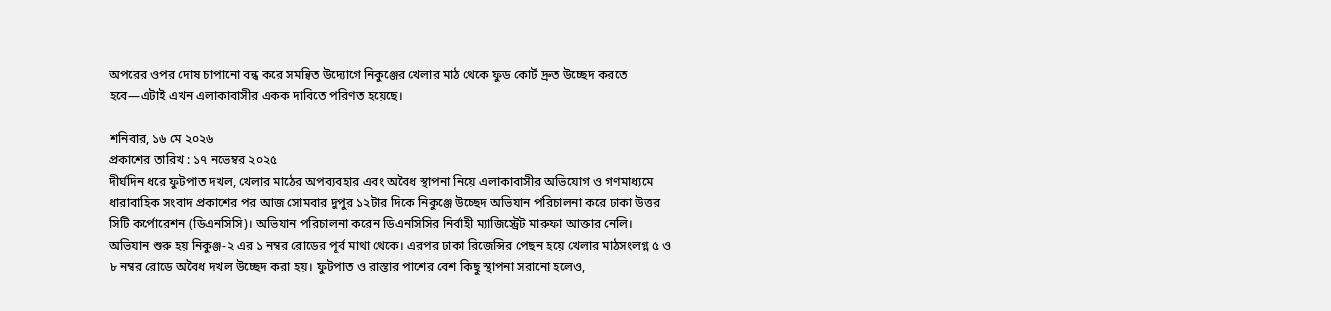অপরের ওপর দোষ চাপানো বন্ধ করে সমন্বিত উদ্যোগে নিকুঞ্জের খেলার মাঠ থেকে ফুড কোর্ট দ্রুত উচ্ছেদ করতে হবে—এটাই এখন এলাকাবাসীর একক দাবিতে পরিণত হয়েছে।

শনিবার, ১৬ মে ২০২৬
প্রকাশের তারিখ : ১৭ নভেম্বর ২০২৫
দীর্ঘদিন ধরে ফুটপাত দখল, খেলার মাঠের অপব্যবহার এবং অবৈধ স্থাপনা নিয়ে এলাকাবাসীর অভিযোগ ও গণমাধ্যমে ধারাবাহিক সংবাদ প্রকাশের পর আজ সোমবার দুপুর ১২টার দিকে নিকুঞ্জে উচ্ছেদ অভিযান পরিচালনা করে ঢাকা উত্তর সিটি কর্পোরেশন (ডিএনসিসি)। অভিযান পরিচালনা করেন ডিএনসিসির নির্বাহী ম্যাজিস্ট্রেট মারুফা আক্তার নেলি।
অভিযান শুরু হয় নিকুঞ্জ-২ এর ১ নম্বর রোডের পূর্ব মাথা থেকে। এরপর ঢাকা রিজেন্সির পেছন হয়ে খেলার মাঠসংলগ্ন ৫ ও ৮ নম্বর রোডে অবৈধ দখল উচ্ছেদ করা হয়। ফুটপাত ও রাস্তার পাশের বেশ কিছু স্থাপনা সরানো হলেও,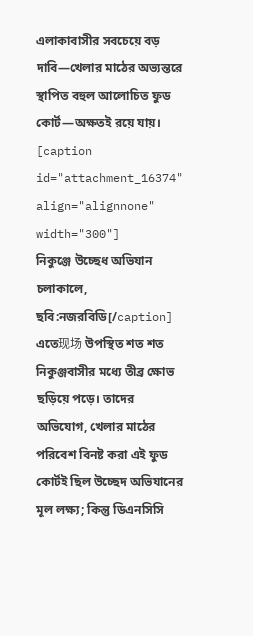এলাকাবাসীর সবচেয়ে বড় দাবি—খেলার মাঠের অভ্যন্তরে স্থাপিত বহুল আলোচিত ফুড কোর্ট—অক্ষতই রয়ে যায়।
[caption id="attachment_16374" align="alignnone" width="300"]
নিকুঞ্জে উচ্ছেধ অভিযান চলাকালে, ছবি:নজরবিডি[/caption]
এতে现场 উপস্থিত শত শত নিকুঞ্জবাসীর মধ্যে তীব্র ক্ষোভ ছড়িয়ে পড়ে। তাদের অভিযোগ, খেলার মাঠের পরিবেশ বিনষ্ট করা এই ফুড কোর্টই ছিল উচ্ছেদ অভিযানের মূল লক্ষ্য; কিন্তু ডিএনসিসি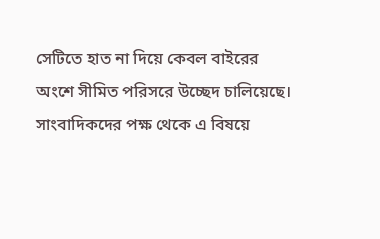সেটিতে হাত না দিয়ে কেবল বাইরের অংশে সীমিত পরিসরে উচ্ছেদ চালিয়েছে।
সাংবাদিকদের পক্ষ থেকে এ বিষয়ে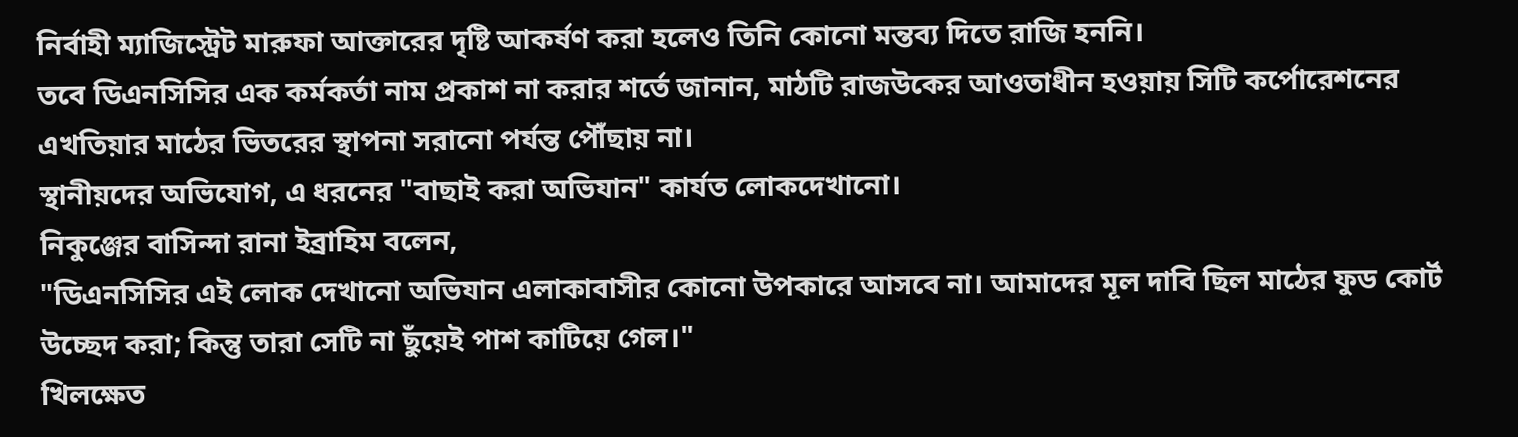নির্বাহী ম্যাজিস্ট্রেট মারুফা আক্তারের দৃষ্টি আকর্ষণ করা হলেও তিনি কোনো মন্তব্য দিতে রাজি হননি।
তবে ডিএনসিসির এক কর্মকর্তা নাম প্রকাশ না করার শর্তে জানান, মাঠটি রাজউকের আওতাধীন হওয়ায় সিটি কর্পোরেশনের এখতিয়ার মাঠের ভিতরের স্থাপনা সরানো পর্যন্ত পৌঁছায় না।
স্থানীয়দের অভিযোগ, এ ধরনের "বাছাই করা অভিযান" কার্যত লোকদেখানো।
নিকুঞ্জের বাসিন্দা রানা ইব্রাহিম বলেন,
"ডিএনসিসির এই লোক দেখানো অভিযান এলাকাবাসীর কোনো উপকারে আসবে না। আমাদের মূল দাবি ছিল মাঠের ফুড কোর্ট উচ্ছেদ করা; কিন্তু তারা সেটি না ছুঁয়েই পাশ কাটিয়ে গেল।"
খিলক্ষেত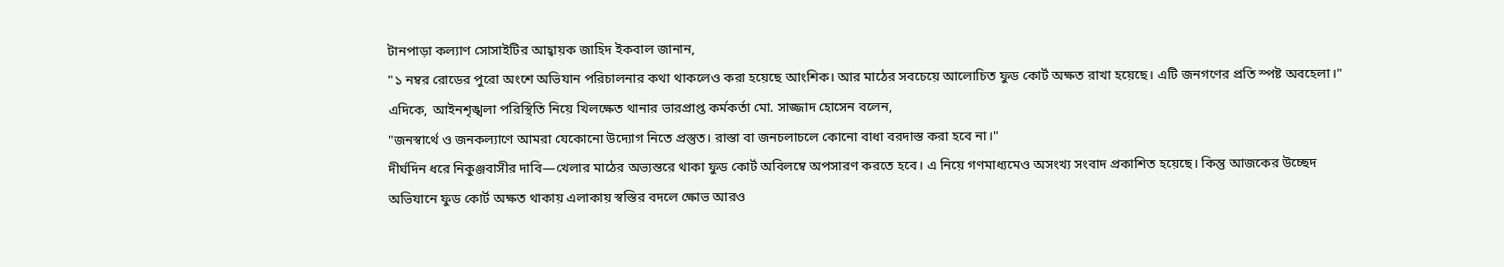টানপাড়া কল্যাণ সোসাইটির আহ্বায়ক জাহিদ ইকবাল জানান,
"১ নম্বর রোডের পুরো অংশে অভিযান পরিচালনার কথা থাকলেও করা হয়েছে আংশিক। আর মাঠের সবচেয়ে আলোচিত ফুড কোর্ট অক্ষত রাখা হয়েছে। এটি জনগণের প্রতি স্পষ্ট অবহেলা।"
এদিকে, আইনশৃঙ্খলা পরিস্থিতি নিয়ে খিলক্ষেত থানার ভারপ্রাপ্ত কর্মকর্তা মো. সাজ্জাদ হোসেন বলেন,
"জনস্বার্থে ও জনকল্যাণে আমরা যেকোনো উদ্যোগ নিতে প্রস্তুত। রাস্তা বা জনচলাচলে কোনো বাধা বরদাস্ত করা হবে না।"
দীর্ঘদিন ধরে নিকুঞ্জবাসীর দাবি—খেলার মাঠের অভ্যন্তরে থাকা ফুড কোর্ট অবিলম্বে অপসারণ করতে হবে। এ নিয়ে গণমাধ্যমেও অসংখ্য সংবাদ প্রকাশিত হয়েছে। কিন্তু আজকের উচ্ছেদ অভিযানে ফুড কোর্ট অক্ষত থাকায় এলাকায় স্বস্তির বদলে ক্ষোভ আরও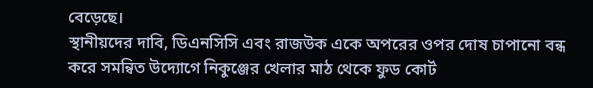বেড়েছে।
স্থানীয়দের দাবি, ডিএনসিসি এবং রাজউক একে অপরের ওপর দোষ চাপানো বন্ধ করে সমন্বিত উদ্যোগে নিকুঞ্জের খেলার মাঠ থেকে ফুড কোর্ট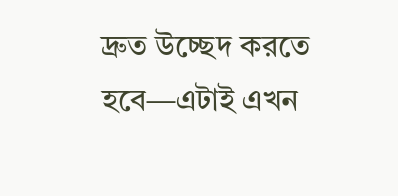দ্রুত উচ্ছেদ করতে হবে—এটাই এখন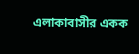এলাকাবাসীর একক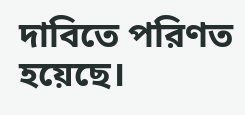দাবিতে পরিণত হয়েছে।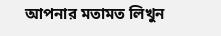আপনার মতামত লিখুন